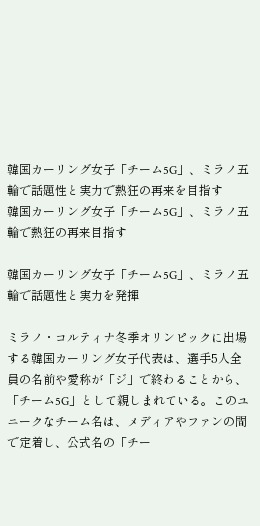韓国カーリング女子「チーム5G」、ミラノ五輪で話題性と実力で熱狂の再来を目指す
韓国カーリング女子「チーム5G」、ミラノ五輪で熱狂の再来目指す

韓国カーリング女子「チーム5G」、ミラノ五輪で話題性と実力を発揮

ミラノ・コルティナ冬季オリンピックに出場する韓国カーリング女子代表は、選手5人全員の名前や愛称が「ジ」で終わることから、「チーム5G」として親しまれている。このユニークなチーム名は、メディアやファンの間で定着し、公式名の「チー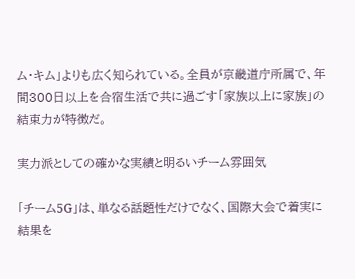ム・キム」よりも広く知られている。全員が京畿道庁所属で、年間300日以上を合宿生活で共に過ごす「家族以上に家族」の結束力が特徴だ。

実力派としての確かな実績と明るいチーム雰囲気

「チーム5G」は、単なる話題性だけでなく、国際大会で着実に結果を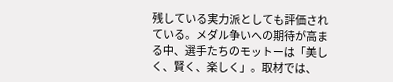残している実力派としても評価されている。メダル争いへの期待が高まる中、選手たちのモットーは「美しく、賢く、楽しく」。取材では、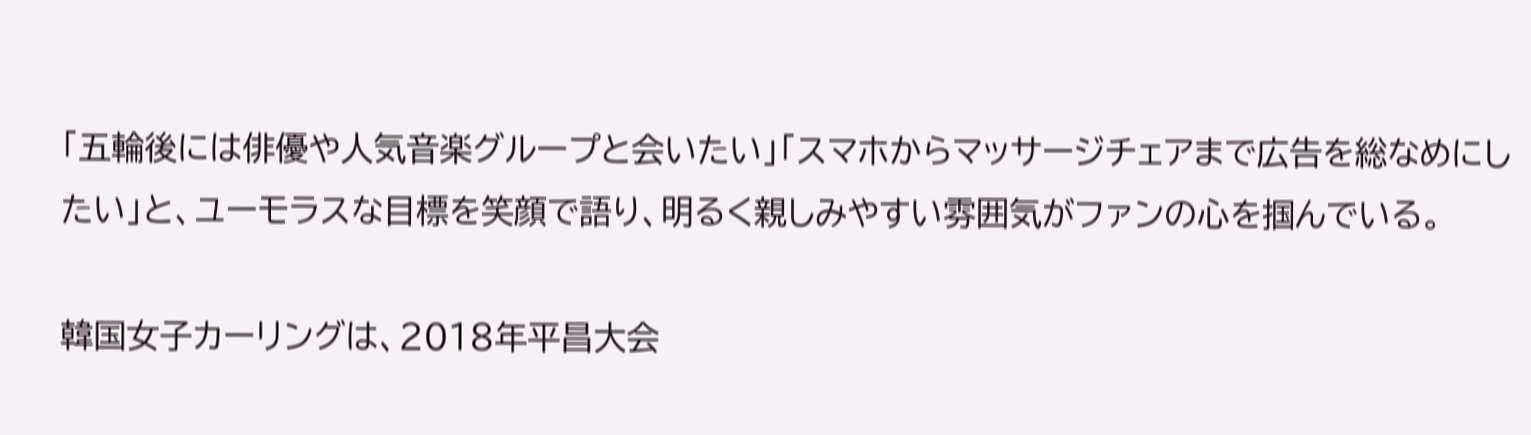「五輪後には俳優や人気音楽グループと会いたい」「スマホからマッサージチェアまで広告を総なめにしたい」と、ユーモラスな目標を笑顔で語り、明るく親しみやすい雰囲気がファンの心を掴んでいる。

韓国女子カーリングは、2018年平昌大会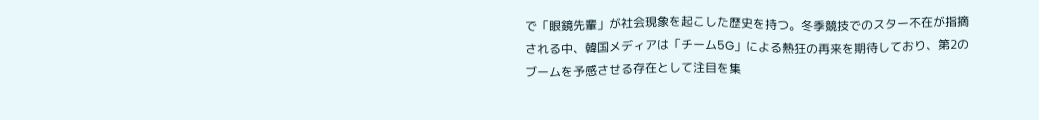で「眼鏡先輩」が社会現象を起こした歴史を持つ。冬季競技でのスター不在が指摘される中、韓国メディアは「チーム5G」による熱狂の再来を期待しており、第2のブームを予感させる存在として注目を集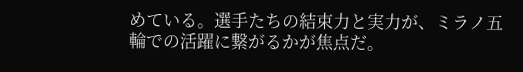めている。選手たちの結束力と実力が、ミラノ五輪での活躍に繋がるかが焦点だ。